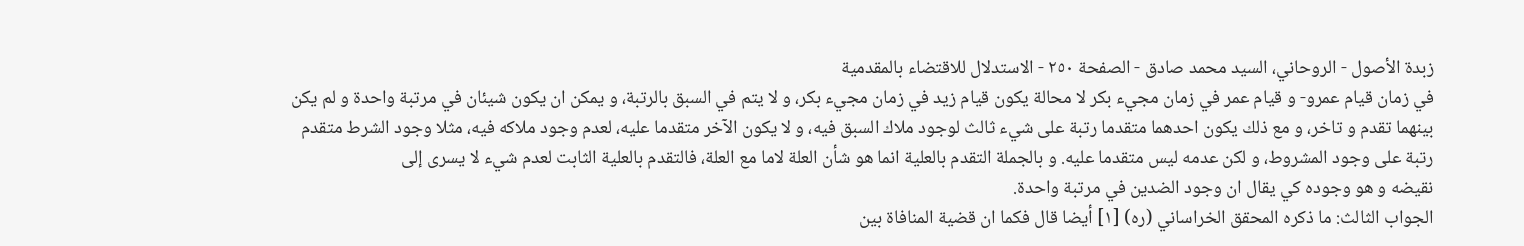زبدة الأصول - الروحاني، السيد محمد صادق - الصفحة ٢٥٠ - الاستدلال للاقتضاء بالمقدمية
في زمان قيام عمرو- و قيام عمر في زمان مجيء بكر لا محالة يكون قيام زيد في زمان مجيء بكر، و لا يتم في السبق بالرتبة، و يمكن ان يكون شيئان في مرتبة واحدة و لم يكن بينهما تقدم و تاخر، و مع ذلك يكون احدهما متقدما رتبة على شيء ثالث لوجود ملاك السبق فيه، و لا يكون الآخر متقدما عليه، لعدم وجود ملاكه فيه، مثلا وجود الشرط متقدم رتبة على وجود المشروط، و لكن عدمه ليس متقدما عليه. و بالجملة التقدم بالعلية انما هو شأن العلة لاما مع العلة، فالتقدم بالعلية الثابت لعدم شيء لا يسرى إلى
نقيضه و هو وجوده كي يقال ان وجود الضدين في مرتبة واحدة.
الجواب الثالث: ما ذكره المحقق الخراساني (ره) [١] أيضا قال فكما ان قضية المنافاة بين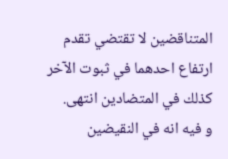المتناقضين لا تقتضي تقدم ارتفاع احدهما في ثبوت الآخر كذلك في المتضادين انتهى.
و فيه انه في النقيضين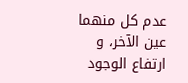عدم كل منهما عين الآخر، و ارتفاع الوجود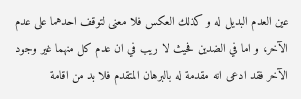عين العدم البديل له و كذلك العكس فلا معنى لتوقف احدهما على عدم الآخر، و اما في الضدين فحيث لا ريب في ان عدم كل منهما غير وجود الآخر فقد ادعى انه مقدمة له بالبرهان المتقدم فلا بد من اقامة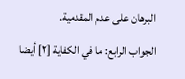البرهان على عدم المقدمية.
الجواب الرابع: ما في الكفاية [٢] أيضا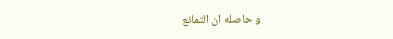و حاصله ان التمانع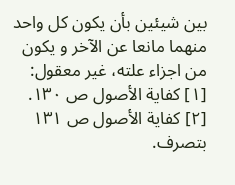بين شيئين بأن يكون كل واحد منهما مانعا عن الآخر و يكون من اجزاء علته، غير معقول:
[١] كفاية الأصول ص ١٣٠.
[٢] كفاية الأصول ص ١٣١ بتصرف.